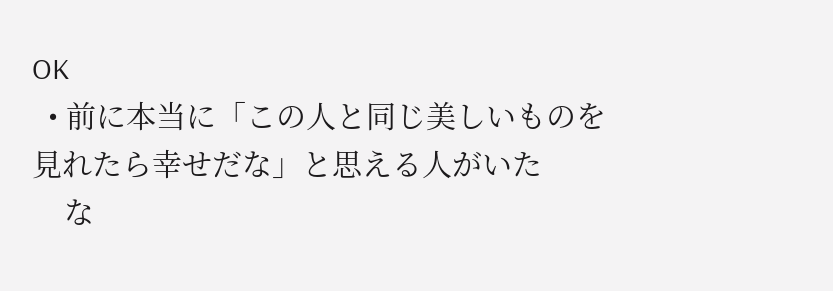OK
  • 前に本当に「この人と同じ美しいものを見れたら幸せだな」と思える人がいた
    な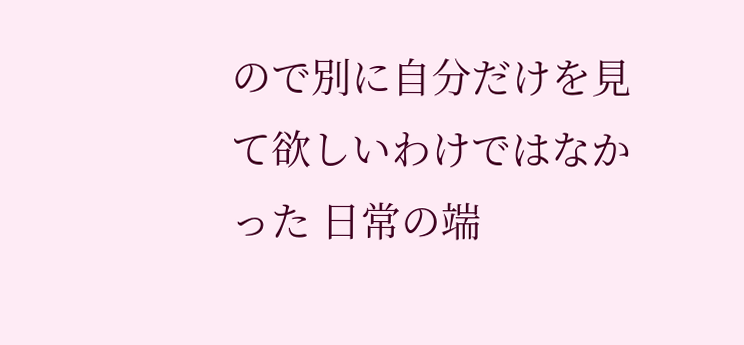ので別に自分だけを見て欲しいわけではなかった 日常の端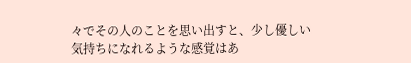々でその人のことを思い出すと、少し優しい気持ちになれるような感覚はあ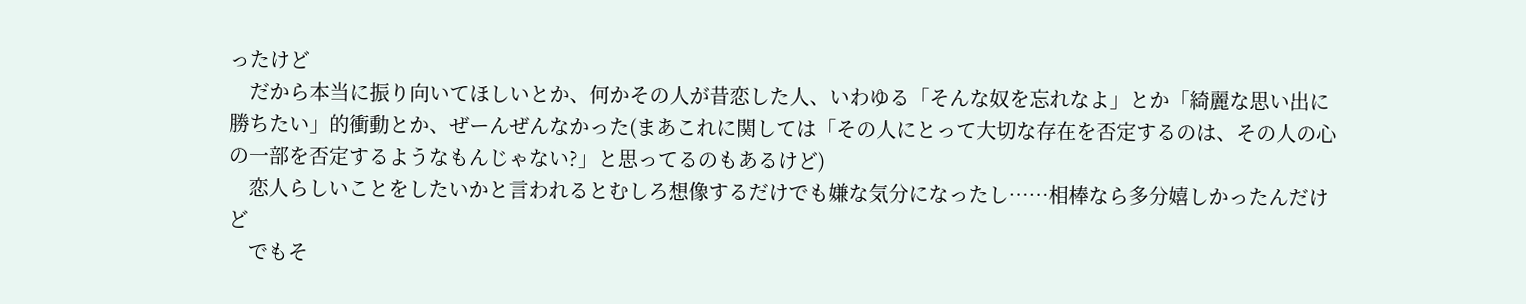ったけど
    だから本当に振り向いてほしいとか、何かその人が昔恋した人、いわゆる「そんな奴を忘れなよ」とか「綺麗な思い出に勝ちたい」的衝動とか、ぜーんぜんなかった(まあこれに関しては「その人にとって大切な存在を否定するのは、その人の心の一部を否定するようなもんじゃない?」と思ってるのもあるけど)
    恋人らしいことをしたいかと言われるとむしろ想像するだけでも嫌な気分になったし……相棒なら多分嬉しかったんだけど
    でもそ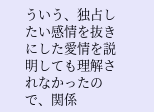ういう、独占したい感情を抜きにした愛情を説明しても理解されなかったので、関係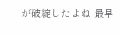が破綻したよね 最早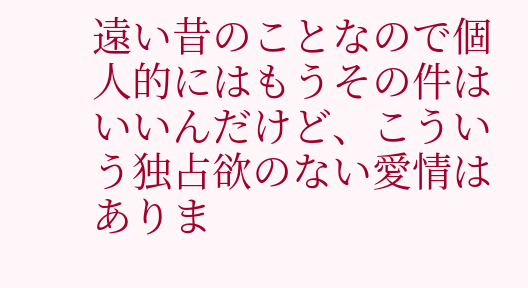遠い昔のことなので個人的にはもうその件はいいんだけど、こういう独占欲のない愛情はありま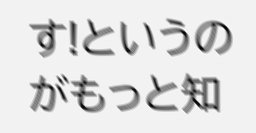す!というのがもっと知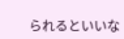られるといいな